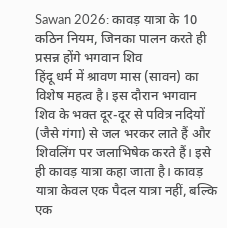Sawan 2026: कावड़ यात्रा के 10 कठिन नियम, जिनका पालन करते ही प्रसन्न होंगे भगवान शिव
हिंदू धर्म में श्रावण मास (सावन) का विशेष महत्व है। इस दौरान भगवान शिव के भक्त दूर-दूर से पवित्र नदियों (जैसे गंगा) से जल भरकर लाते हैं और शिवलिंग पर जलाभिषेक करते हैं। इसे ही कावड़ यात्रा कहा जाता है। कावड़ यात्रा केवल एक पैदल यात्रा नहीं, बल्कि एक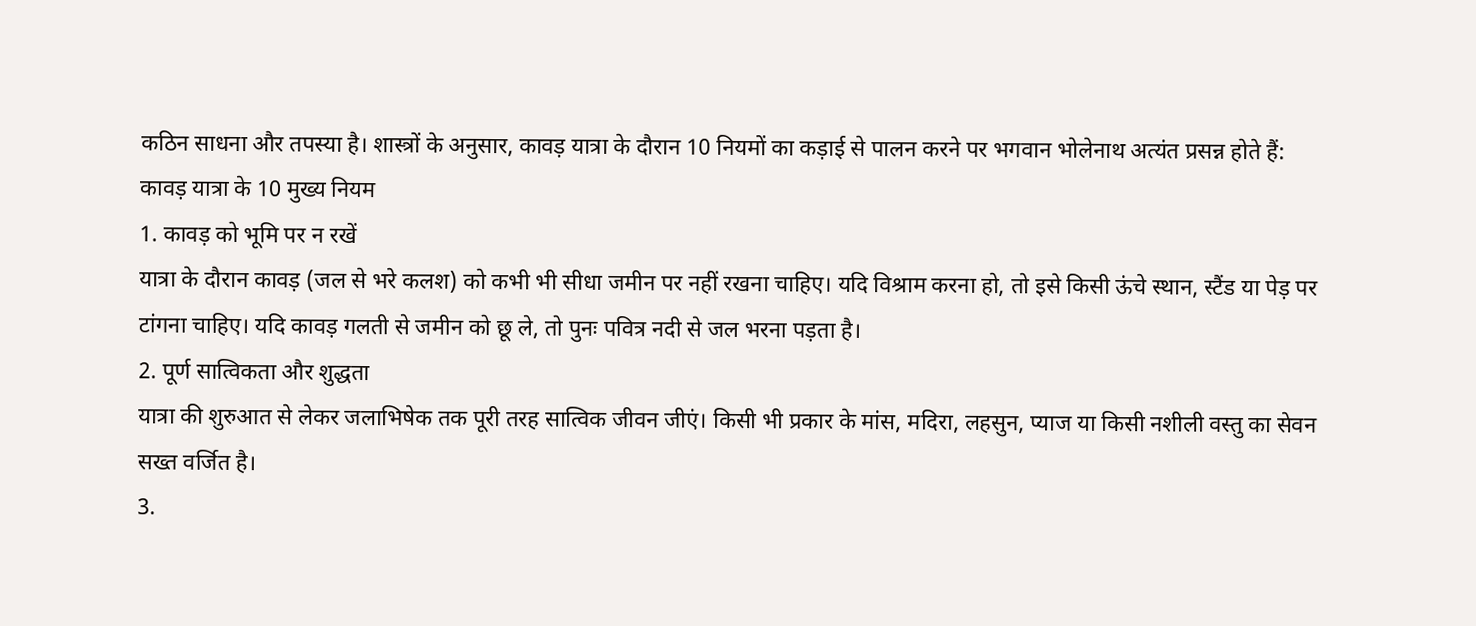कठिन साधना और तपस्या है। शास्त्रों के अनुसार, कावड़ यात्रा के दौरान 10 नियमों का कड़ाई से पालन करने पर भगवान भोलेनाथ अत्यंत प्रसन्न होते हैं:
कावड़ यात्रा के 10 मुख्य नियम
1. कावड़ को भूमि पर न रखें
यात्रा के दौरान कावड़ (जल से भरे कलश) को कभी भी सीधा जमीन पर नहीं रखना चाहिए। यदि विश्राम करना हो, तो इसे किसी ऊंचे स्थान, स्टैंड या पेड़ पर टांगना चाहिए। यदि कावड़ गलती से जमीन को छू ले, तो पुनः पवित्र नदी से जल भरना पड़ता है।
2. पूर्ण सात्विकता और शुद्धता
यात्रा की शुरुआत से लेकर जलाभिषेक तक पूरी तरह सात्विक जीवन जीएं। किसी भी प्रकार के मांस, मदिरा, लहसुन, प्याज या किसी नशीली वस्तु का सेवन सख्त वर्जित है।
3.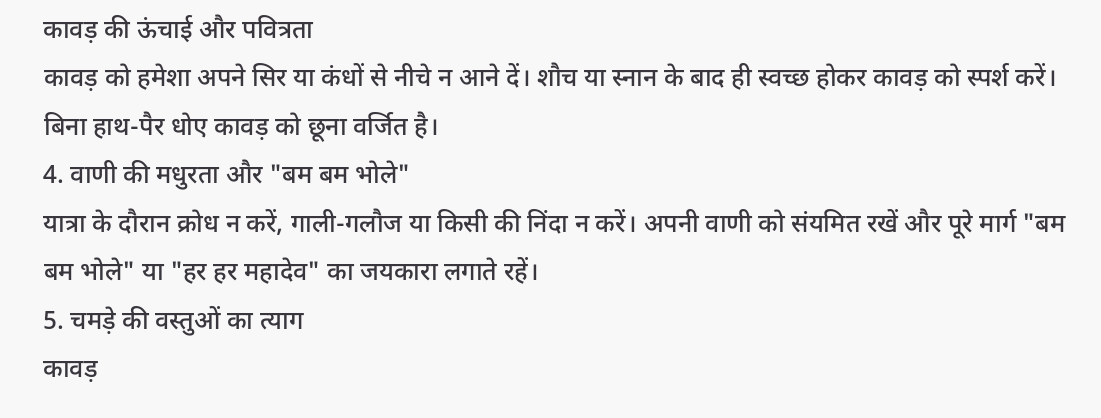कावड़ की ऊंचाई और पवित्रता
कावड़ को हमेशा अपने सिर या कंधों से नीचे न आने दें। शौच या स्नान के बाद ही स्वच्छ होकर कावड़ को स्पर्श करें। बिना हाथ-पैर धोए कावड़ को छूना वर्जित है।
4. वाणी की मधुरता और "बम बम भोले"
यात्रा के दौरान क्रोध न करें, गाली-गलौज या किसी की निंदा न करें। अपनी वाणी को संयमित रखें और पूरे मार्ग "बम बम भोले" या "हर हर महादेव" का जयकारा लगाते रहें।
5. चमड़े की वस्तुओं का त्याग
कावड़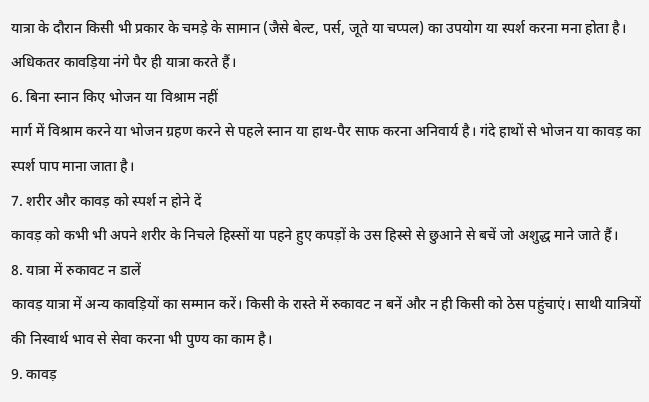यात्रा के दौरान किसी भी प्रकार के चमड़े के सामान (जैसे बेल्ट, पर्स, जूते या चप्पल) का उपयोग या स्पर्श करना मना होता है। अधिकतर कावड़िया नंगे पैर ही यात्रा करते हैं।
6. बिना स्नान किए भोजन या विश्राम नहीं
मार्ग में विश्राम करने या भोजन ग्रहण करने से पहले स्नान या हाथ-पैर साफ करना अनिवार्य है। गंदे हाथों से भोजन या कावड़ का स्पर्श पाप माना जाता है।
7. शरीर और कावड़ को स्पर्श न होने दें
कावड़ को कभी भी अपने शरीर के निचले हिस्सों या पहने हुए कपड़ों के उस हिस्से से छुआने से बचें जो अशुद्ध माने जाते हैं।
8. यात्रा में रुकावट न डालें
कावड़ यात्रा में अन्य कावड़ियों का सम्मान करें। किसी के रास्ते में रुकावट न बनें और न ही किसी को ठेस पहुंचाएं। साथी यात्रियों की निस्वार्थ भाव से सेवा करना भी पुण्य का काम है।
9. कावड़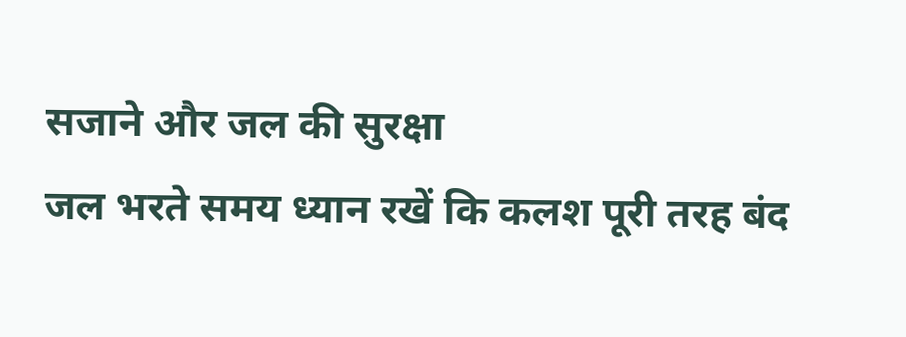सजाने और जल की सुरक्षा
जल भरते समय ध्यान रखें कि कलश पूरी तरह बंद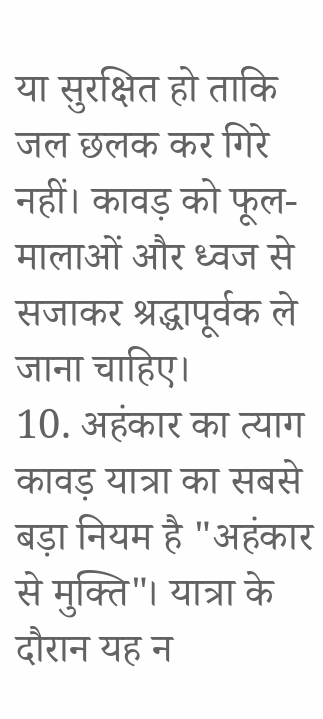या सुरक्षित हो ताकि जल छलक कर गिरे नहीं। कावड़ को फूल-मालाओं और ध्वज से सजाकर श्रद्धापूर्वक ले जाना चाहिए।
10. अहंकार का त्याग
कावड़ यात्रा का सबसे बड़ा नियम है "अहंकार से मुक्ति"। यात्रा के दौरान यह न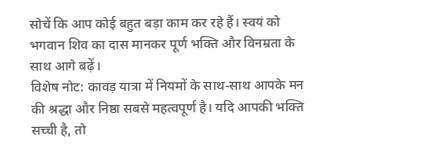सोचें कि आप कोई बहुत बड़ा काम कर रहे हैं। स्वयं को भगवान शिव का दास मानकर पूर्ण भक्ति और विनम्रता के साथ आगे बढ़ें।
विशेष नोट: कावड़ यात्रा में नियमों के साथ-साथ आपके मन की श्रद्धा और निष्ठा सबसे महत्वपूर्ण है। यदि आपकी भक्ति सच्ची है, तो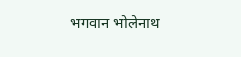भगवान भोलेनाथ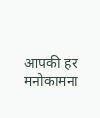आपकी हर मनोकामना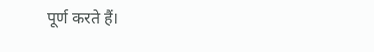पूर्ण करते हैं।